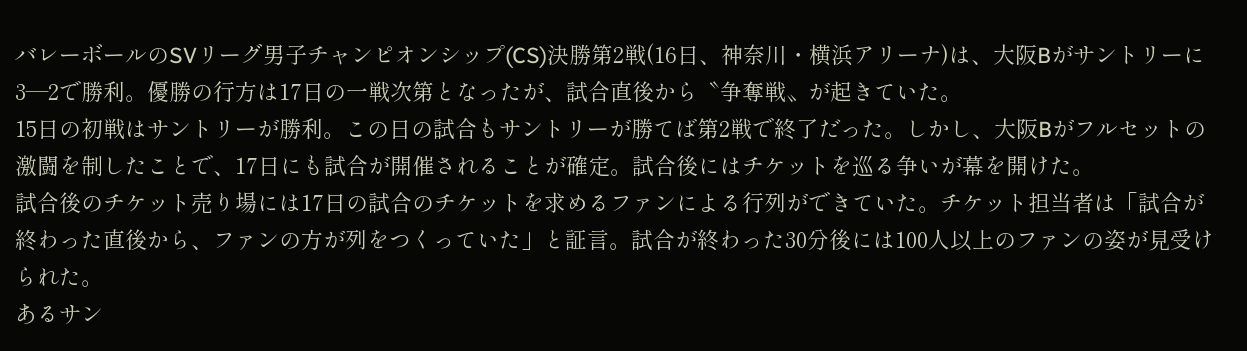バレーボールのSVリーグ男子チャンピオンシップ(CS)決勝第2戦(16日、神奈川・横浜アリーナ)は、大阪Bがサントリーに3―2で勝利。優勝の行方は17日の一戦次第となったが、試合直後から〝争奪戦〟が起きていた。
15日の初戦はサントリーが勝利。この日の試合もサントリーが勝てば第2戦で終了だった。しかし、大阪Bがフルセットの激闘を制したことで、17日にも試合が開催されることが確定。試合後にはチケットを巡る争いが幕を開けた。
試合後のチケット売り場には17日の試合のチケットを求めるファンによる行列ができていた。チケット担当者は「試合が終わった直後から、ファンの方が列をつくっていた」と証言。試合が終わった30分後には100人以上のファンの姿が見受けられた。
あるサン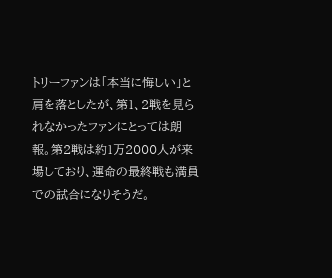トリーファンは「本当に悔しい」と肩を落としたが、第1、2戦を見られなかったファンにとっては朗報。第2戦は約1万2000人が来場しており、運命の最終戦も満員での試合になりそうだ。